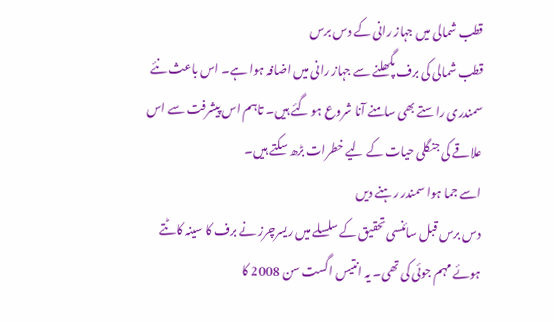قطب شمالی میں جہاز رانی کے دس برس
قطب شمالی کی برف پگھلنے سے جہاز رانی میں اضافہ ہوا ہے۔ اس باعث نئے سمندری راستے بھی سامنے آنا شروع ہو گئے ہیں۔ تاہم اس پیشرفت سے اس علاقے کی جنگلی حیات کے لیے خطرات بڑھ سکتے ہیں۔
اسے جما ہوا سمندر رہنے دیں
دس برس قبل سائنسی تحقیق کے سلسلے میں ریسرچرز نے برف کا سینہ کاٹتے ہوئے مہم جوئی کی تھی۔ یہ انتیس اگست سن 2008 کا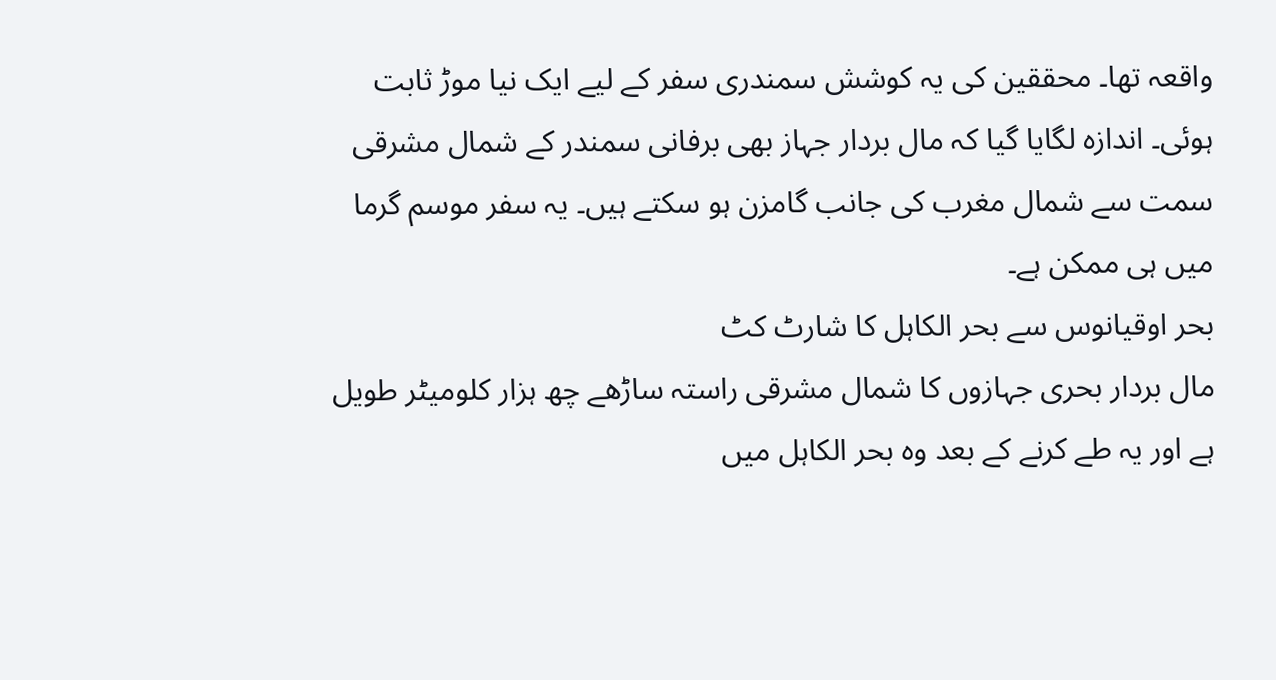واقعہ تھا۔ محققین کی یہ کوشش سمندری سفر کے لیے ایک نیا موڑ ثابت ہوئی۔ اندازہ لگایا گیا کہ مال بردار جہاز بھی برفانی سمندر کے شمال مشرقی سمت سے شمال مغرب کی جانب گامزن ہو سکتے ہیں۔ یہ سفر موسم گرما میں ہی ممکن ہے۔
بحر اوقیانوس سے بحر الکاہل کا شارٹ کٹ
مال بردار بحری جہازوں کا شمال مشرقی راستہ ساڑھے چھ ہزار کلومیٹر طویل ہے اور یہ طے کرنے کے بعد وہ بحر الکاہل میں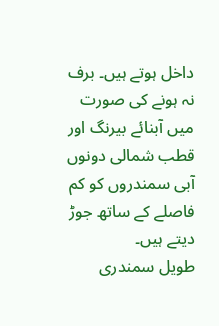داخل ہوتے ہیں۔ برف نہ ہونے کی صورت میں آبنائے بیرنگ اور قطب شمالی دونوں آبی سمندروں کو کم فاصلے کے ساتھ جوڑ دیتے ہیں۔
طویل سمندری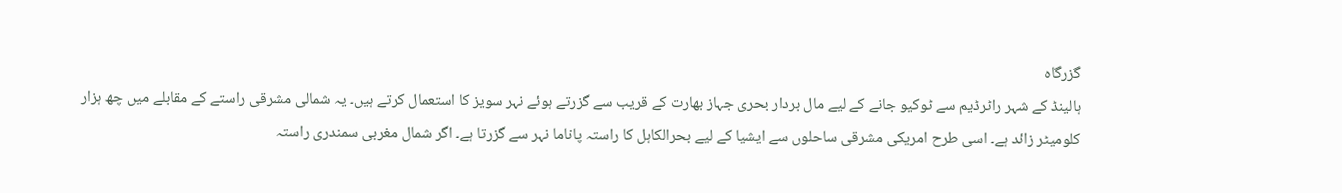گزرگاہ
ہالینڈ کے شہر راٹرڈیم سے ٹوکیو جانے کے لیے مال بردار بحری جہاز بھارت کے قریب سے گزرتے ہوئے نہر سویز کا استعمال کرتے ہیں۔ یہ شمالی مشرقی راستے کے مقابلے میں چھ ہزار کلومیٹر زائد ہے۔ اسی طرح امریکی مشرقی ساحلوں سے ایشیا کے لیے بحرالکاہل کا راستہ پاناما نہر سے گزرتا ہے۔ اگر شمال مغربی سمندری راستہ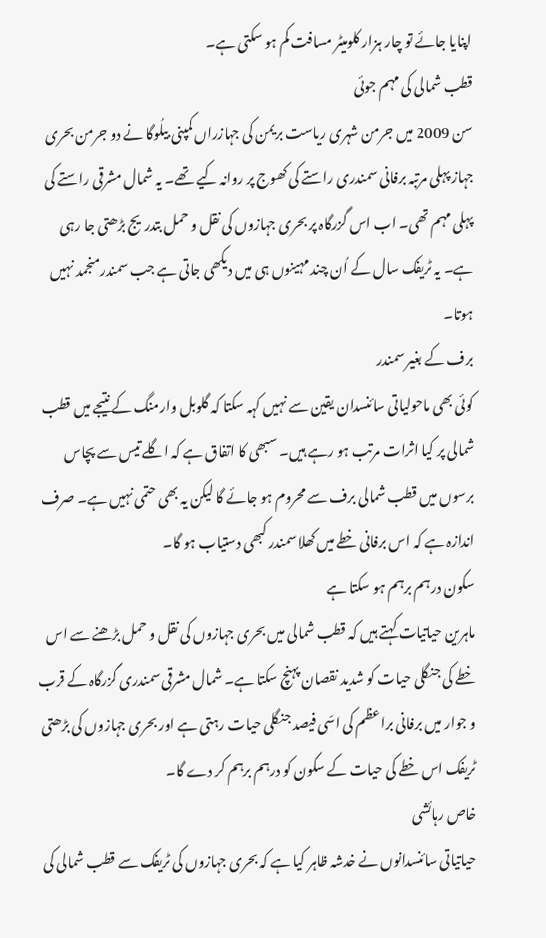اپنایا جائے تو چار ہزار کلومیٹر مسافت کم ہو سکتی ہے۔
قطب شمالی کی مہم جوئی
سن 2009 میں جرمن شہری ریاست بریمن کی جہازراں کمپنی بیلُوگا نے دو جرمن بحری جہاز پہلی مرتبہ برفانی سمندری راستے کی کھوج پر روانہ کیے تھے۔ یہ شمال مشرقی راستے کی پہلی مہم تھی۔ اب اس گزرگاہ پر بحری جہازوں کی نقل و حمل بتدریج بڑھتی جا رہی ہے۔ یہ ٹریفک سال کے اُن چند مہینوں ہی میں دیکھی جاتی ہے جب سمندرمنجمد نہیں ہوتا۔
برف کے بغیر سمندر
کوئی بھی ماحولیاتی سائنسدان یقین سے نہیں کہہ سکتا کہ گلوبل وارمنگ کے نتیجے میں قطب شمالی پر کیا اثرات مرتب ہو رہے ہیں۔ سبھی کا اتفاق ہے کہ اگلے تیس سے پچاس برسوں میں قطب شمالی برف سے محروم ہو جائے گا لیکن یہ بھی حتمی نہیں ہے۔ صرف اندازہ ہے کہ اس برفانی خطے میں کھلا سمندر کبھی دستیاب ہو گا۔
سکون درہم برہم ہو سکتا ہے
ماہرین حیاتیات کہتے ہیں کہ قطب شمالی میں بحری جہازوں کی نقل و حمل بڑھنے سے اس خطے کی جنگلی حیات کو شدید نقصان پہنچ سکتا ہے۔ شمال مشرقی سمندری گزرگاہ کے قرب و جوار میں برفانی براعظم کی اسّی فیصد جنگلی حیات رہتی ہے اور بحری جہازوں کی بڑھتی ٹریفک اس خطے کی حیات کے سکون کو درہم برہم کر دے گا۔
خاص رہائشی
حیاتیاتی سائنسدانوں نے خدشہ ظاہر کیا ہے کہ بحری جہازوں کی ٹریفک سے قطب شمالی کی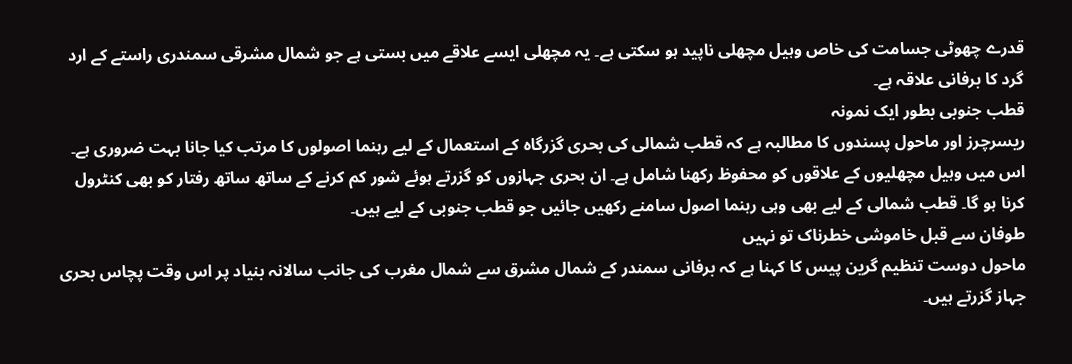قدرے چھوٹی جسامت کی خاص وہیل مچھلی ناپید ہو سکتی ہے۔ یہ مچھلی ایسے علاقے میں بستی ہے جو شمال مشرقی سمندری راستے کے ارد گرد کا برفانی علاقہ ہے۔
قطب جنوبی بطور ایک نمونہ
ریسرچرز اور ماحول پسندوں کا مطالبہ ہے کہ قطب شمالی کی بحری گزرگاہ کے استعمال کے لیے رہنما اصولوں کا مرتب کیا جانا بہت ضروری ہے۔ اس میں وہیل مچھلیوں کے علاقوں کو محفوظ رکھنا شامل ہے۔ ان بحری جہازوں کو گزرتے ہوئے شور کم کرنے کے ساتھ ساتھ رفتار کو بھی کنٹرول کرنا ہو گا۔ قطب شمالی کے لیے بھی وہی رہنما اصول سامنے رکھیں جائیں جو قطب جنوبی کے لیے ہیں۔
طوفان سے قبل خاموشی خطرناک تو نہیں
ماحول دوست تنظیم گرین پیس کا کہنا ہے کہ برفانی سمندر کے شمال مشرق سے شمال مغرب کی جانب سالانہ بنیاد پر اس وقت پچاس بحری جہاز گزرتے ہیں۔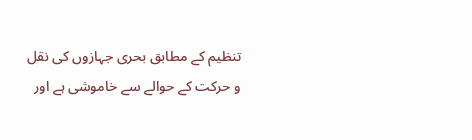تنظیم کے مطابق بحری جہازوں کی نقل و حرکت کے حوالے سے خاموشی ہے اور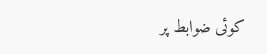کوئی ضوابط پر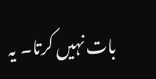بات نہیں کرتا۔ یہ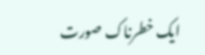ایک خطرناک صورت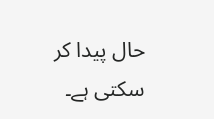حال پیدا کر سکتی ہے۔